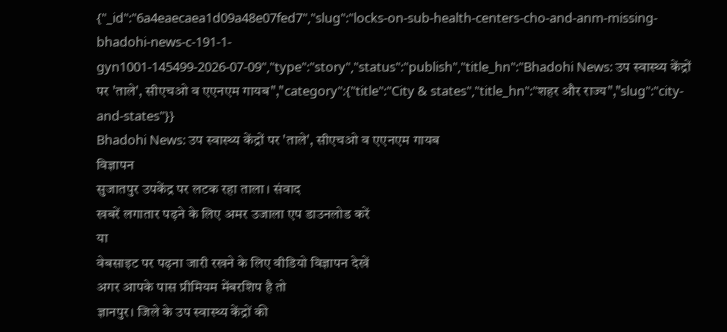{"_id":"6a4eaecaea1d09a48e07fed7","slug":"locks-on-sub-health-centers-cho-and-anm-missing-bhadohi-news-c-191-1-gyn1001-145499-2026-07-09","type":"story","status":"publish","title_hn":"Bhadohi News: उप स्वास्थ्य केंद्रों पर 'ताले', सीएचओ व एएनएम गायब","category":{"title":"City & states","title_hn":"शहर और राज्य","slug":"city-and-states"}}
Bhadohi News: उप स्वास्थ्य केंद्रों पर 'ताले', सीएचओ व एएनएम गायब
विज्ञापन
सुजातपुर उपकेंद्र पर लटक रहा ताला। संवाद
खबरें लगातार पढ़ने के लिए अमर उजाला एप डाउनलोड करें
या
वेबसाइट पर पढ़ना जारी रखने के लिए वीडियो विज्ञापन देखें
अगर आपके पास प्रीमियम मेंबरशिप है तो
ज्ञानपुर। जिले के उप स्वास्थ्य केंद्रों की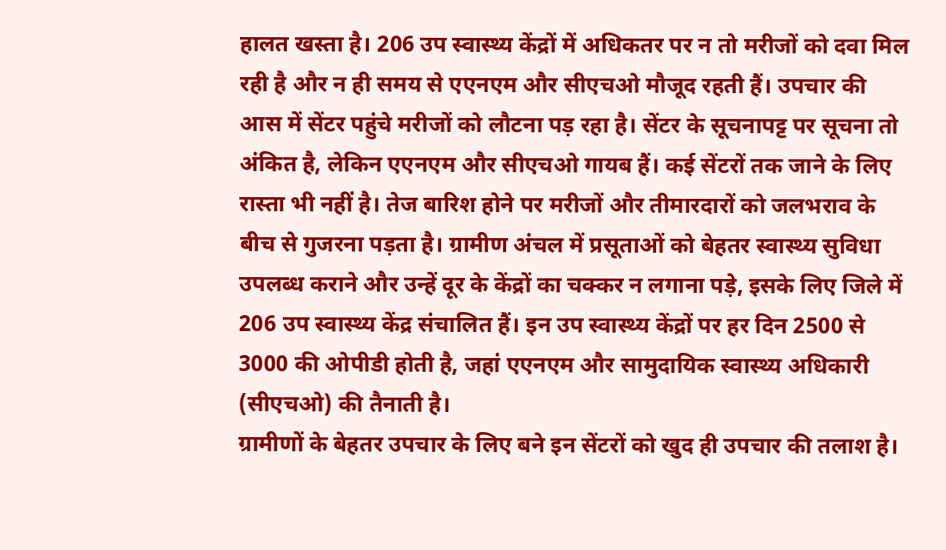हालत खस्ता है। 206 उप स्वास्थ्य केंद्रों में अधिकतर पर न तो मरीजों को दवा मिल रही है और न ही समय से एएनएम और सीएचओ मौजूद रहती हैं। उपचार की आस में सेंटर पहुंचे मरीजों को लौटना पड़ रहा है। सेंटर के सूचनापट्ट पर सूचना तो अंकित है, लेकिन एएनएम और सीएचओ गायब हैं। कई सेंटरों तक जाने के लिए रास्ता भी नहीं है। तेज बारिश होने पर मरीजों और तीमारदारों को जलभराव के बीच से गुजरना पड़ता है। ग्रामीण अंचल में प्रसूताओं को बेहतर स्वास्थ्य सुविधा उपलब्ध कराने और उन्हें दूर के केंद्रों का चक्कर न लगाना पड़े, इसके लिए जिले में 206 उप स्वास्थ्य केंद्र संचालित हैं। इन उप स्वास्थ्य केंद्रों पर हर दिन 2500 से 3000 की ओपीडी होती है, जहां एएनएम और सामुदायिक स्वास्थ्य अधिकारी (सीएचओ) की तैनाती है।
ग्रामीणों के बेहतर उपचार के लिए बने इन सेंटरों को खुद ही उपचार की तलाश है।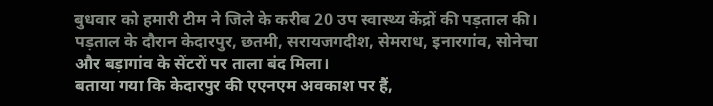बुधवार को हमारी टीम ने जिले के करीब 20 उप स्वास्थ्य केंद्रों की पड़ताल की। पड़ताल के दौरान केदारपुर, छतमी, सरायजगदीश, सेमराध, इनारगांव, सोनेचा और बड़ागांव के सेंटरों पर ताला बंद मिला।
बताया गया कि केदारपुर की एएनएम अवकाश पर हैं,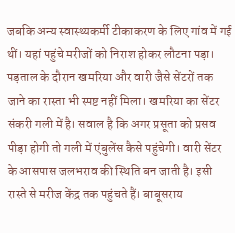जबकि अन्य स्वास्थ्यकर्मी टीकाकरण के लिए गांव में गई थीं। यहां पहुंचे मरीजों को निराश होकर लौटना पड़ा। पड़ताल के दौरान खमरिया और वारी जैसे सेंटरों तक जाने का रास्ता भी स्पष्ट नहीं मिला। खमरिया का सेंटर संकरी गली में है। सवाल है कि अगर प्रसूता को प्रसव पीड़ा होगी तो गली में एंबुलेंस कैसे पहुंचेगी। वारी सेंटर के आसपास जलभराव की स्थिति बन जाती है। इसी रास्ते से मरीज केंद्र तक पहुंचते हैं। बाबूसराय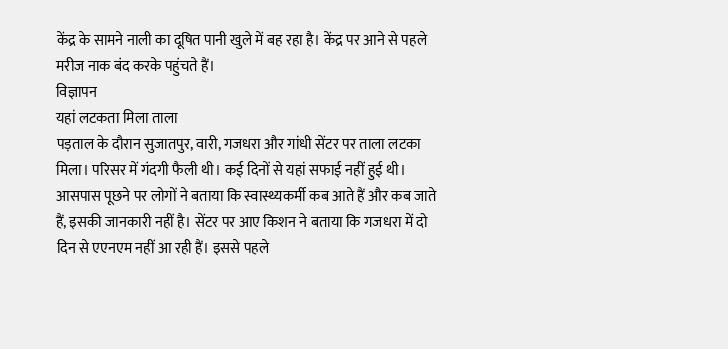केंद्र के सामने नाली का दूषित पानी खुले में बह रहा है। केंद्र पर आने से पहले मरीज नाक बंद करके पहुंचते हैं।
विज्ञापन
यहां लटकता मिला ताला
पड़ताल के दौरान सुजातपुर, वारी, गजधरा और गांधी सेंटर पर ताला लटका मिला। परिसर में गंदगी फैली थी। कई दिनों से यहां सफाई नहीं हुई थी। आसपास पूछने पर लोगों ने बताया कि स्वास्थ्यकर्मी कब आते हैं और कब जाते हैं, इसकी जानकारी नहीं है। सेंटर पर आए किशन ने बताया कि गजधरा में दो दिन से एएनएम नहीं आ रही हैं। इससे पहले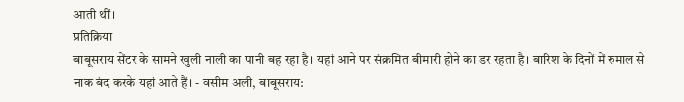आती थीं।
प्रतिक्रिया
बाबूसराय सेंटर के सामने खुली नाली का पानी बह रहा है। यहां आने पर संक्रमित बीमारी होने का डर रहता है। बारिश के दिनों में रुमाल से नाक बंद करके यहां आते हैं। - वसीम अली, बाबूसराय: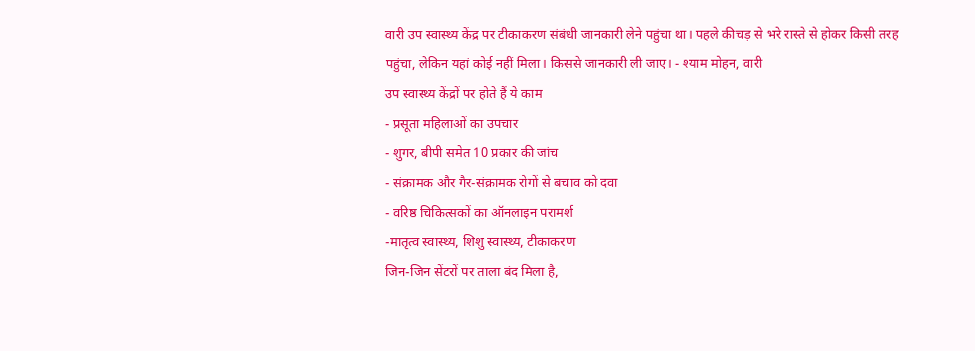वारी उप स्वास्थ्य केंद्र पर टीकाकरण संबंधी जानकारी लेने पहुंचा था। पहले कीचड़ से भरे रास्ते से होकर किसी तरह पहुंचा, लेकिन यहां कोई नहीं मिला। किससे जानकारी ली जाए। - श्याम मोहन, वारी
उप स्वास्थ्य केंद्रों पर होते हैं ये काम
- प्रसूता महिलाओं का उपचार
- शुगर, बीपी समेत 10 प्रकार की जांच
- संक्रामक और गैर-संक्रामक रोगों से बचाव को दवा
- वरिष्ठ चिकित्सकों का ऑनलाइन परामर्श
-मातृत्व स्वास्थ्य, शिशु स्वास्थ्य, टीकाकरण
जिन-जिन सेंटरों पर ताला बंद मिला है,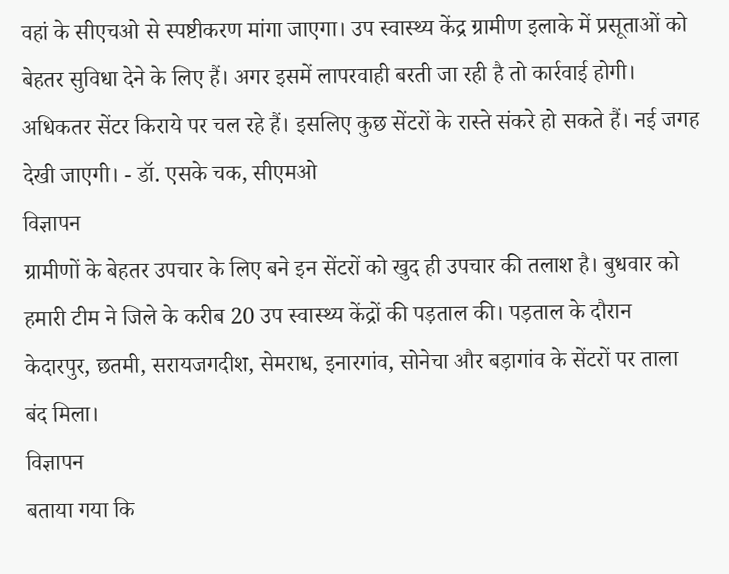वहां के सीएचओ से स्पष्टीकरण मांगा जाएगा। उप स्वास्थ्य केंद्र ग्रामीण इलाके में प्रसूताओं को बेहतर सुविधा देने के लिए हैं। अगर इसमें लापरवाही बरती जा रही है तो कार्रवाई होगी। अधिकतर सेंटर किराये पर चल रहे हैं। इसलिए कुछ सेंटरों के रास्ते संकरे हो सकते हैं। नई जगह देखी जाएगी। - डॉ. एसके चक, सीएमओ
विज्ञापन
ग्रामीणों के बेहतर उपचार के लिए बने इन सेंटरों को खुद ही उपचार की तलाश है। बुधवार को हमारी टीम ने जिले के करीब 20 उप स्वास्थ्य केंद्रों की पड़ताल की। पड़ताल के दौरान केदारपुर, छतमी, सरायजगदीश, सेमराध, इनारगांव, सोनेचा और बड़ागांव के सेंटरों पर ताला बंद मिला।
विज्ञापन
बताया गया कि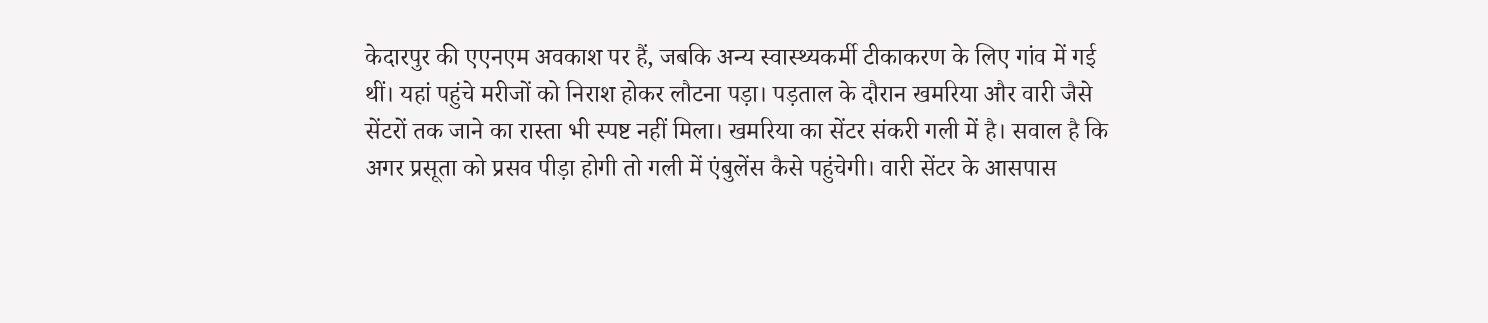केदारपुर की एएनएम अवकाश पर हैं, जबकि अन्य स्वास्थ्यकर्मी टीकाकरण के लिए गांव में गई थीं। यहां पहुंचे मरीजों को निराश होकर लौटना पड़ा। पड़ताल के दौरान खमरिया और वारी जैसे सेंटरों तक जाने का रास्ता भी स्पष्ट नहीं मिला। खमरिया का सेंटर संकरी गली में है। सवाल है कि अगर प्रसूता को प्रसव पीड़ा होगी तो गली में एंबुलेंस कैसे पहुंचेगी। वारी सेंटर के आसपास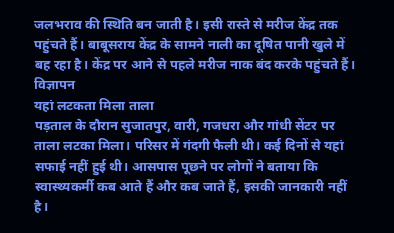जलभराव की स्थिति बन जाती है। इसी रास्ते से मरीज केंद्र तक पहुंचते हैं। बाबूसराय केंद्र के सामने नाली का दूषित पानी खुले में बह रहा है। केंद्र पर आने से पहले मरीज नाक बंद करके पहुंचते हैं।
विज्ञापन
यहां लटकता मिला ताला
पड़ताल के दौरान सुजातपुर, वारी, गजधरा और गांधी सेंटर पर ताला लटका मिला। परिसर में गंदगी फैली थी। कई दिनों से यहां सफाई नहीं हुई थी। आसपास पूछने पर लोगों ने बताया कि स्वास्थ्यकर्मी कब आते हैं और कब जाते हैं, इसकी जानकारी नहीं है।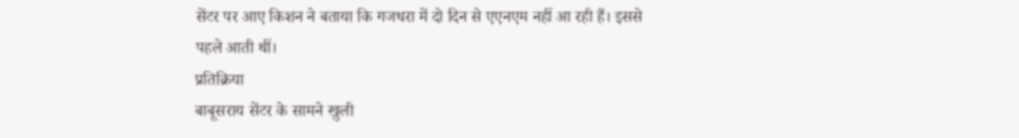सेंटर पर आए किशन ने बताया कि गजधरा में दो दिन से एएनएम नहीं आ रही हैं। इससे पहले आती थीं।
प्रतिक्रिया
बाबूसराय सेंटर के सामने खुली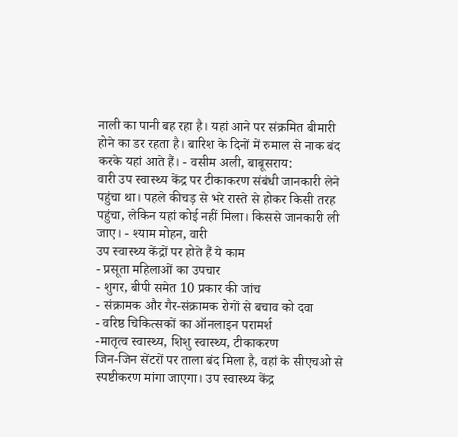नाली का पानी बह रहा है। यहां आने पर संक्रमित बीमारी होने का डर रहता है। बारिश के दिनों में रुमाल से नाक बंद करके यहां आते हैं। - वसीम अली, बाबूसराय:
वारी उप स्वास्थ्य केंद्र पर टीकाकरण संबंधी जानकारी लेने पहुंचा था। पहले कीचड़ से भरे रास्ते से होकर किसी तरह पहुंचा, लेकिन यहां कोई नहीं मिला। किससे जानकारी ली जाए। - श्याम मोहन, वारी
उप स्वास्थ्य केंद्रों पर होते हैं ये काम
- प्रसूता महिलाओं का उपचार
- शुगर, बीपी समेत 10 प्रकार की जांच
- संक्रामक और गैर-संक्रामक रोगों से बचाव को दवा
- वरिष्ठ चिकित्सकों का ऑनलाइन परामर्श
-मातृत्व स्वास्थ्य, शिशु स्वास्थ्य, टीकाकरण
जिन-जिन सेंटरों पर ताला बंद मिला है, वहां के सीएचओ से स्पष्टीकरण मांगा जाएगा। उप स्वास्थ्य केंद्र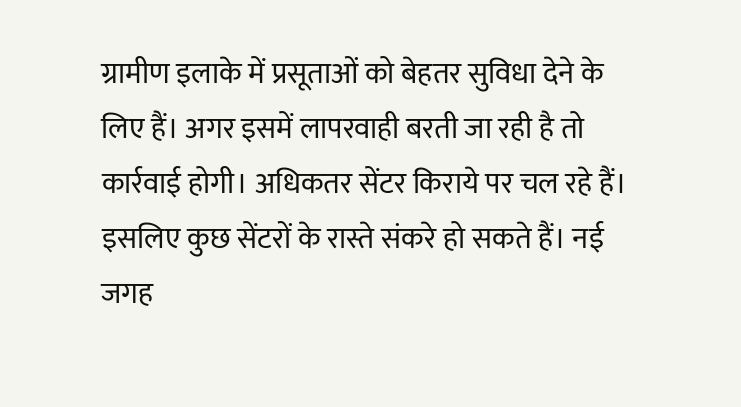ग्रामीण इलाके में प्रसूताओं को बेहतर सुविधा देने के लिए हैं। अगर इसमें लापरवाही बरती जा रही है तो कार्रवाई होगी। अधिकतर सेंटर किराये पर चल रहे हैं। इसलिए कुछ सेंटरों के रास्ते संकरे हो सकते हैं। नई जगह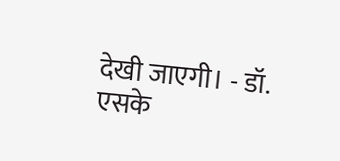देखी जाएगी। - डॉ. एसके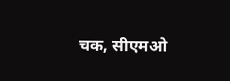चक, सीएमओ